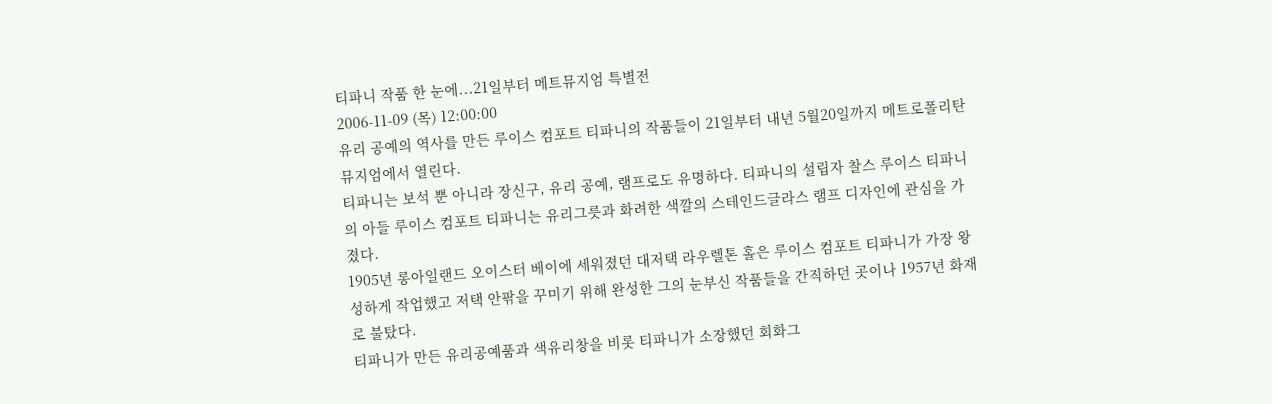티파니 작품 한 눈에...21일부터 메트뮤지엄 특별전
2006-11-09 (목) 12:00:00
유리 공예의 역사를 만든 루이스 컴포트 티파니의 작품들이 21일부터 내년 5월20일까지 메트로폴리탄 뮤지엄에서 열린다.
티파니는 보석 뿐 아니라 장신구, 유리 공예, 램프로도 유명하다. 티파니의 설립자 찰스 루이스 티파니의 아들 루이스 컴포트 티파니는 유리그릇과 화려한 색깔의 스테인드글라스 램프 디자인에 관심을 가졌다.
1905년 롱아일랜드 오이스터 베이에 세워졌던 대저택 라우렐톤 홀은 루이스 컴포트 티파니가 가장 왕성하게 작업했고 저택 안팎을 꾸미기 위해 완성한 그의 눈부신 작품들을 간직하던 곳이나 1957년 화재로 불탔다.
티파니가 만든 유리공예품과 색유리창을 비롯 티파니가 소장했던 회화그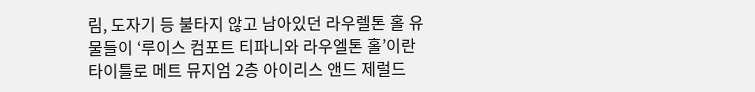림, 도자기 등 불타지 않고 남아있던 라우렐톤 홀 유물들이 ‘루이스 컴포트 티파니와 라우엘톤 홀’이란 타이틀로 메트 뮤지엄 2층 아이리스 앤드 제럴드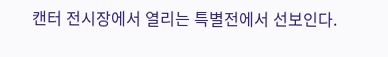캔터 전시장에서 열리는 특별전에서 선보인다.